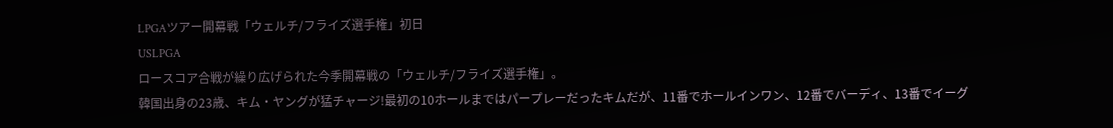LPGAツアー開幕戦「ウェルチ/フライズ選手権」初日
USLPGA
ロースコア合戦が繰り広げられた今季開幕戦の「ウェルチ/フライズ選手権」。
韓国出身の23歳、キム・ヤングが猛チャージ!最初の10ホールまではパープレーだったキムだが、11番でホールインワン、12番でバーディ、13番でイーグ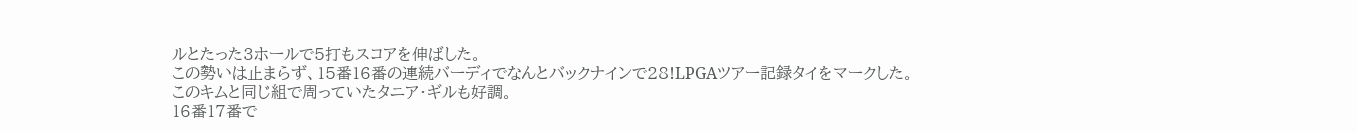ルとたった3ホールで5打もスコアを伸ばした。
この勢いは止まらず、15番16番の連続バーディでなんとバックナインで28!LPGAツアー記録タイをマークした。
このキムと同じ組で周っていたタニア・ギルも好調。
16番17番で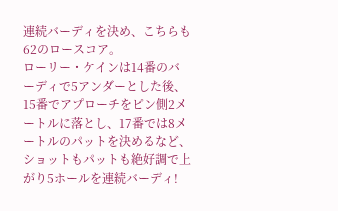連続バーディを決め、こちらも62のロースコア。
ローリー・ケインは14番のバーディで5アンダーとした後、15番でアプローチをピン側2メートルに落とし、17番では8メートルのパットを決めるなど、ショットもパットも絶好調で上がり5ホールを連続バーディ!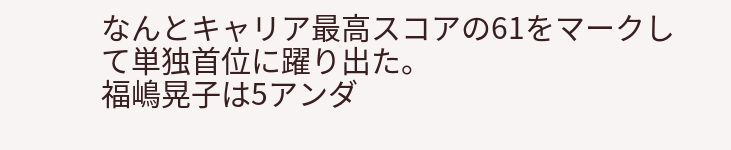なんとキャリア最高スコアの61をマークして単独首位に躍り出た。
福嶋晃子は5アンダ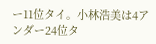ー11位タイ。小林浩美は4アンダー24位タ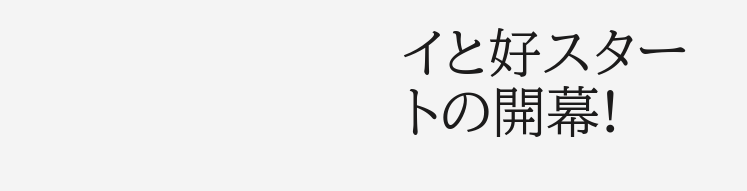イと好スタートの開幕!